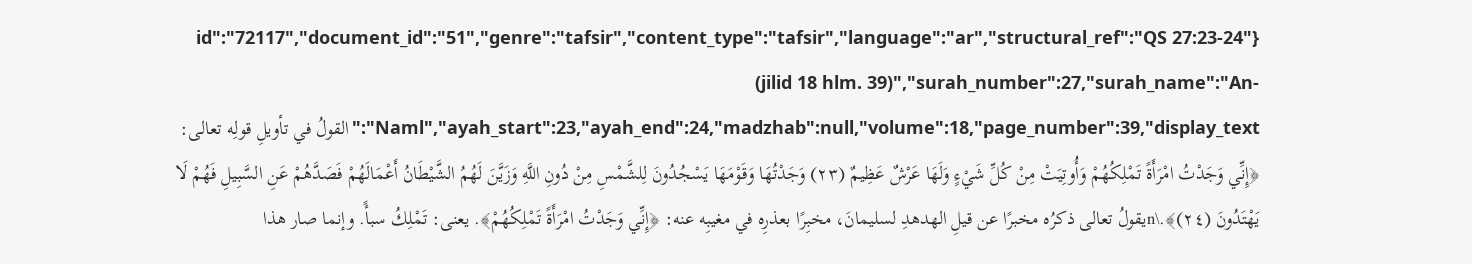{"id":"72117","document_id":"51","genre":"tafsir","content_type":"tafsir","language":"ar","structural_ref":"QS 27:23-24 (jilid 18 hlm. 39)","surah_number":27,"surah_name":"An-Naml","ayah_start":23,"ayah_end":24,"madzhab":null,"volume":18,"page_number":39,"display_text":"القولُ في تأويلِ قولِه تعالى: ﴿إِنِّي وَجَدْتُ امْرَأَةً تَمْلِكُهُمْ وَأُوتِيَتْ مِنْ كُلِّ شَيْءٍ وَلَهَا عَرْشٌ عَظِيمٌ (٢٣) وَجَدْتُهَا وَقَوْمَهَا يَسْجُدُونَ لِلشَّمْسِ مِنْ دُونِ اللَّهِ وَزَيَّنَ لَهُمُ الشَّيْطَانُ أَعْمَالَهُمْ فَصَدَّهُمْ عَنِ السَّبِيلِ فَهُمْ لَا يَهْتَدُونَ (٢٤)﴾.\nيقولُ تعالى ذكرُه مخبرًا عن قيلِ الهدهدِ لسليمانَ، مخبِرًا بعذرِه في مغيبِه عنه: ﴿إِنِّي وَجَدْتُ امْرَأَةً تَمْلِكُهُمْ﴾. يعنى: تَمْلِكُ سبأً. وإنما صار هذا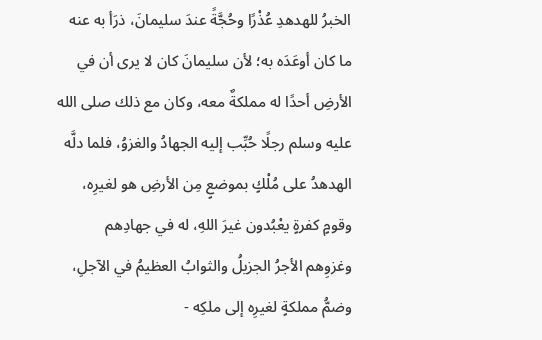الخبرُ للهدهدِ عُذْرًا وحُجَّةً عندَ سليمانَ، ذرَأ به عنه ما كان أوعَدَه به؛ لأن سليمانَ كان لا يرى أن في الأرضِ أحدًا له مملكةٌ معه، وكان مع ذلك صلى الله عليه وسلم رجلًا حُبِّب إليه الجهادُ والغزوُ، فلما دلَّه الهدهدُ على مُلْكٍ بموضعٍ مِن الأرضِ هو لغيرِه، وقومٍ كفرةٍ يعْبُدون غيرَ اللهِ، له في جهادِهم وغزوِهم الأجرُ الجزيلُ والثوابُ العظيمُ في الآجلِ، وضمُّ مملكةٍ لغيرِه إلى ملكِه -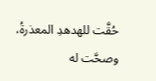حُقَّت للهدهدِ المعذرةُ، وصحَّت له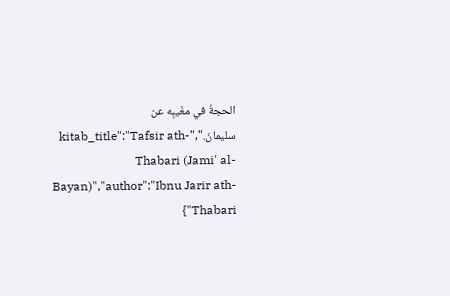الحجةُ في مغَيبِه عن سليمانَ.","kitab_title":"Tafsir ath-Thabari (Jami' al-Bayan)","author":"Ibnu Jarir ath-Thabari"}